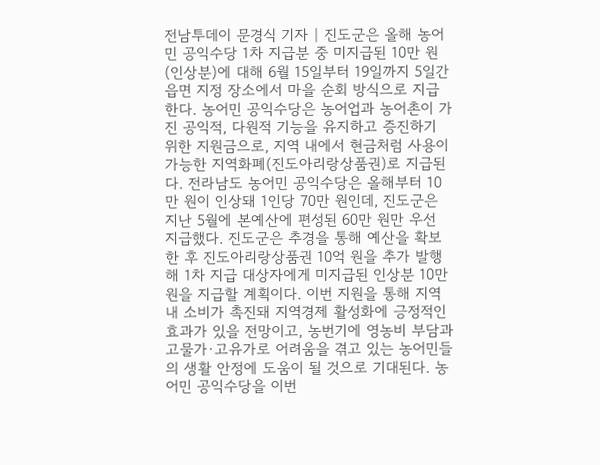전남투데이 문경식 기자 | 진도군은 올해 농어민 공익수당 1차 지급분 중 미지급된 10만 원(인상분)에 대해 6월 15일부터 19일까지 5일간 읍면 지정 장소에서 마을 순회 방식으로 지급한다. 농어민 공익수당은 농어업과 농어촌이 가진 공익적, 다원적 기능을 유지하고 증진하기 위한 지원금으로, 지역 내에서 현금처럼 사용이 가능한 지역화폐(진도아리랑상품권)로 지급된다. 전라남도 농어민 공익수당은 올해부터 10만 원이 인상돼 1인당 70만 원인데, 진도군은 지난 5월에 본예산에 편성된 60만 원만 우선 지급했다. 진도군은 추경을 통해 예산을 확보한 후 진도아리랑상품권 10억 원을 추가 발행해 1차 지급 대상자에게 미지급된 인상분 10만 원을 지급할 계획이다. 이번 지원을 통해 지역 내 소비가 촉진돼 지역경제 활성화에 긍정적인 효과가 있을 전망이고, 농번기에 영농비 부담과 고물가·고유가로 어려움을 겪고 있는 농어민들의 생활 안정에 도움이 될 것으로 기대된다. 농어민 공익수당을 이번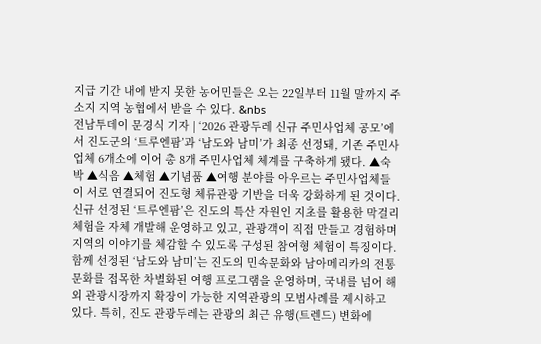지급 기간 내에 받지 못한 농어민들은 오는 22일부터 11월 말까지 주소지 지역 농협에서 받을 수 있다. &nbs
전남투데이 문경식 기자 | ‘2026 관광두레 신규 주민사업체 공모’에서 진도군의 ‘트루엔팜’과 ‘남도와 남미’가 최종 선정돼, 기존 주민사업체 6개소에 이어 총 8개 주민사업체 체계를 구축하게 됐다. ▲숙박 ▲식음 ▲체험 ▲기념품 ▲여행 분야를 아우르는 주민사업체들이 서로 연결되어 진도형 체류관광 기반을 더욱 강화하게 된 것이다. 신규 선정된 ‘트루엔팜’은 진도의 특산 자원인 지초를 활용한 막걸리 체험을 자체 개발해 운영하고 있고, 관광객이 직접 만들고 경험하며 지역의 이야기를 체감할 수 있도록 구성된 참여형 체험이 특징이다. 함께 선정된 ‘남도와 남미’는 진도의 민속문화와 남아메리카의 전통문화를 접목한 차별화된 여행 프로그램을 운영하며, 국내를 넘어 해외 관광시장까지 확장이 가능한 지역관광의 모범사례를 제시하고 있다. 특히, 진도 관광두레는 관광의 최근 유행(트렌드) 변화에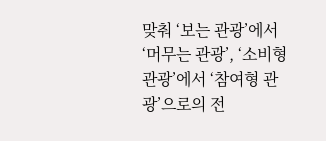맞춰 ‘보는 관광’에서 ‘머무는 관광’, ‘소비형 관광’에서 ‘참여형 관광’으로의 전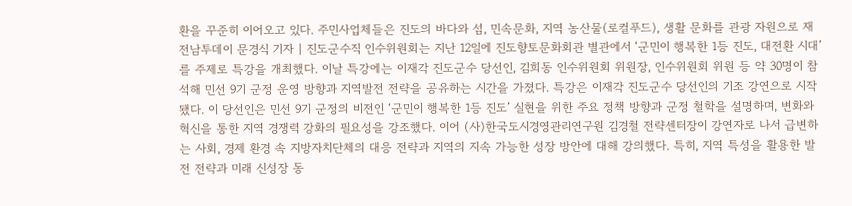환을 꾸준히 이어오고 있다. 주민사업체들은 진도의 바다와 섬, 민속문화, 지역 농산물(로컬푸드), 생활 문화를 관광 자원으로 재
전남투데이 문경식 기자 | 진도군수직 인수위원회는 지난 12일에 진도향토문화회관 별관에서 ‘군민이 행복한 1등 진도, 대전환 시대’를 주제로 특강을 개최했다. 이날 특강에는 이재각 진도군수 당선인, 김희동 인수위원회 위원장, 인수위원회 위원 등 약 30명이 참석해 민선 9기 군정 운영 방향과 지역발전 전략을 공유하는 시간을 가졌다. 특강은 이재각 진도군수 당선인의 기조 강연으로 시작됐다. 이 당선인은 민선 9기 군정의 비전인 ‘군민이 행복한 1등 진도’ 실현을 위한 주요 정책 방향과 군정 철학을 설명하며, 변화와 혁신을 통한 지역 경쟁력 강화의 필요성을 강조했다. 이어 (사)한국도시경영관리연구원 김경철 전략센터장이 강연자로 나서 급변하는 사회, 경제 환경 속 지방자치단체의 대응 전략과 지역의 지속 가능한 성장 방안에 대해 강의했다. 특히, 지역 특성을 활용한 발전 전략과 미래 신성장 동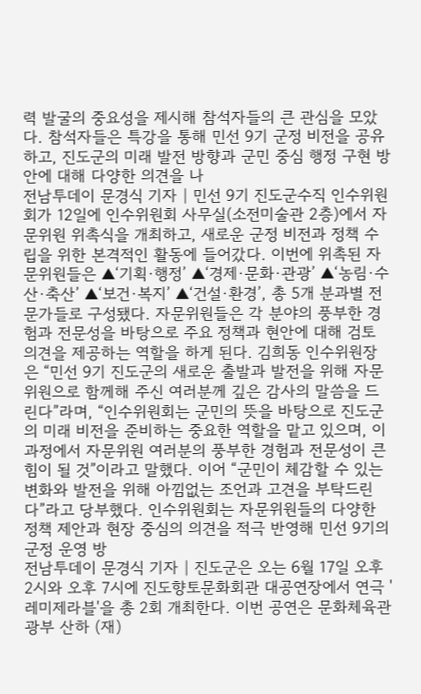력 발굴의 중요성을 제시해 참석자들의 큰 관심을 모았다. 참석자들은 특강을 통해 민선 9기 군정 비전을 공유하고, 진도군의 미래 발전 방향과 군민 중심 행정 구현 방안에 대해 다양한 의견을 나
전남투데이 문경식 기자 | 민선 9기 진도군수직 인수위원회가 12일에 인수위원회 사무실(소전미술관 2층)에서 자문위원 위촉식을 개최하고, 새로운 군정 비전과 정책 수립을 위한 본격적인 활동에 들어갔다. 이번에 위촉된 자문위원들은 ▲‘기획·행정’ ▲‘경제·문화·관광’ ▲‘농림·수산·축산’ ▲‘보건·복지’ ▲‘건설·환경’, 총 5개 분과별 전문가들로 구성됐다. 자문위원들은 각 분야의 풍부한 경험과 전문성을 바탕으로 주요 정책과 현안에 대해 검토 의견을 제공하는 역할을 하게 된다. 김희동 인수위원장은 “민선 9기 진도군의 새로운 출발과 발전을 위해 자문위원으로 함께해 주신 여러분께 깊은 감사의 말씀을 드린다”라며, “인수위원회는 군민의 뜻을 바탕으로 진도군의 미래 비전을 준비하는 중요한 역할을 맡고 있으며, 이 과정에서 자문위원 여러분의 풍부한 경험과 전문성이 큰 힘이 될 것”이라고 말했다. 이어 “군민이 체감할 수 있는 변화와 발전을 위해 아낌없는 조언과 고견을 부탁드린다”라고 당부했다. 인수위원회는 자문위원들의 다양한 정책 제안과 현장 중심의 의견을 적극 반영해 민선 9기의 군정 운영 방
전남투데이 문경식 기자 | 진도군은 오는 6월 17일 오후 2시와 오후 7시에 진도향토문화회관 대공연장에서 연극 '레미제라블'을 총 2회 개최한다. 이번 공연은 문화체육관광부 산하 (재)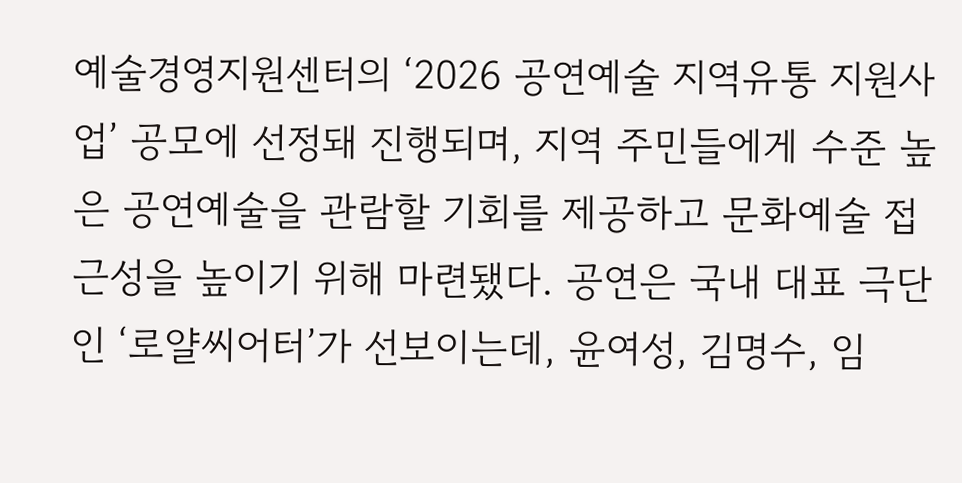예술경영지원센터의 ‘2026 공연예술 지역유통 지원사업’ 공모에 선정돼 진행되며, 지역 주민들에게 수준 높은 공연예술을 관람할 기회를 제공하고 문화예술 접근성을 높이기 위해 마련됐다. 공연은 국내 대표 극단인 ‘로얄씨어터’가 선보이는데, 윤여성, 김명수, 임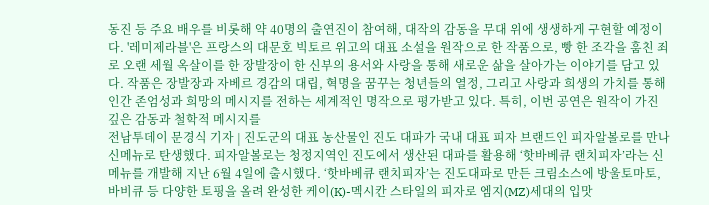동진 등 주요 배우를 비롯해 약 40명의 출연진이 참여해, 대작의 감동을 무대 위에 생생하게 구현할 예정이다. '레미제라블'은 프랑스의 대문호 빅토르 위고의 대표 소설을 원작으로 한 작품으로, 빵 한 조각을 훔친 죄로 오랜 세월 옥살이를 한 장발장이 한 신부의 용서와 사랑을 통해 새로운 삶을 살아가는 이야기를 담고 있다. 작품은 장발장과 자베르 경감의 대립, 혁명을 꿈꾸는 청년들의 열정, 그리고 사랑과 희생의 가치를 통해 인간 존엄성과 희망의 메시지를 전하는 세계적인 명작으로 평가받고 있다. 특히, 이번 공연은 원작이 가진 깊은 감동과 철학적 메시지를
전남투데이 문경식 기자 | 진도군의 대표 농산물인 진도 대파가 국내 대표 피자 브랜드인 피자알볼로를 만나 신메뉴로 탄생했다. 피자알볼로는 청정지역인 진도에서 생산된 대파를 활용해 ‘핫바베큐 랜치피자’라는 신메뉴를 개발해 지난 6월 4일에 출시했다. ‘핫바베큐 랜치피자’는 진도대파로 만든 크림소스에 방울토마토, 바비큐 등 다양한 토핑을 올려 완성한 케이(K)-멕시칸 스타일의 피자로 엠지(MZ)세대의 입맛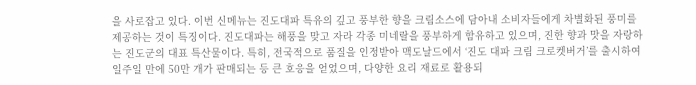을 사로잡고 있다. 이번 신메뉴는 진도대파 특유의 깊고 풍부한 향을 크림소스에 담아내 소비자들에게 차별화된 풍미를 제공하는 것이 특징이다. 진도대파는 해풍을 맞고 자라 각종 미네랄을 풍부하게 함유하고 있으며, 진한 향과 맛을 자랑하는 진도군의 대표 특산물이다. 특히, 전국적으로 품질을 인정받아 맥도날드에서 ‘진도 대파 크림 크로켓버거’를 출시하여 일주일 만에 50만 개가 판매되는 등 큰 호응을 얻었으며, 다양한 요리 재료로 활용되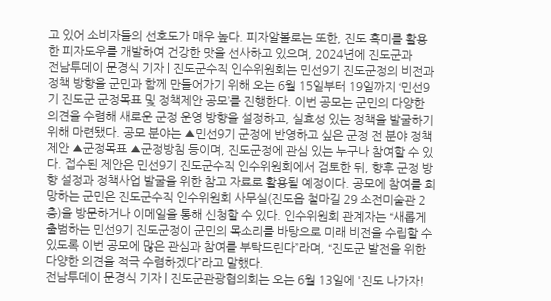고 있어 소비자들의 선호도가 매우 높다. 피자알볼로는 또한, 진도 흑미를 활용한 피자도우를 개발하여 건강한 맛을 선사하고 있으며, 2024년에 진도군과
전남투데이 문경식 기자 | 진도군수직 인수위원회는 민선9기 진도군정의 비전과 정책 방향을 군민과 함께 만들어가기 위해 오는 6월 15일부터 19일까지 ‘민선9기 진도군 군정목표 및 정책제안 공모’를 진행한다. 이번 공모는 군민의 다양한 의견을 수렴해 새로운 군정 운영 방향을 설정하고, 실효성 있는 정책을 발굴하기 위해 마련됐다. 공모 분야는 ▲민선9기 군정에 반영하고 싶은 군정 전 분야 정책 제안 ▲군정목표 ▲군정방침 등이며, 진도군정에 관심 있는 누구나 참여할 수 있다. 접수된 제안은 민선9기 진도군수직 인수위원회에서 검토한 뒤, 향후 군정 방향 설정과 정책사업 발굴을 위한 참고 자료로 활용될 예정이다. 공모에 참여를 희망하는 군민은 진도군수직 인수위원회 사무실(진도읍 철마길 29 소전미술관 2층)을 방문하거나 이메일을 통해 신청할 수 있다. 인수위원회 관계자는 “새롭게 출범하는 민선9기 진도군정이 군민의 목소리를 바탕으로 미래 비전을 수립할 수 있도록 이번 공모에 많은 관심과 참여를 부탁드린다”라며, “진도군 발전을 위한 다양한 의견을 적극 수렴하겠다”라고 말했다.
전남투데이 문경식 기자 | 진도군관광협의회는 오는 6월 13일에 '진도 나가자!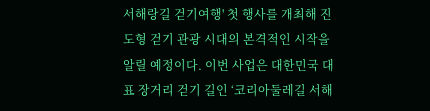서해랑길 걷기여행' 첫 행사를 개최해 진도형 걷기 관광 시대의 본격적인 시작을 알릴 예정이다. 이번 사업은 대한민국 대표 장거리 걷기 길인 ‘코리아둘레길 서해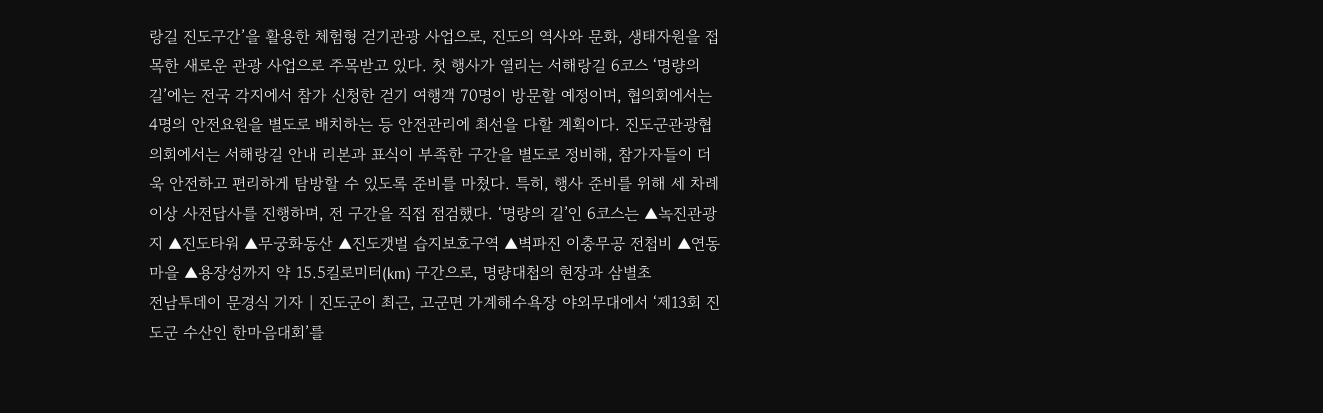랑길 진도구간’을 활용한 체험형 걷기관광 사업으로, 진도의 역사와 문화, 생태자원을 접목한 새로운 관광 사업으로 주목받고 있다. 첫 행사가 열리는 서해랑길 6코스 ‘명량의 길’에는 전국 각지에서 참가 신청한 걷기 여행객 70명이 방문할 예정이며, 협의회에서는 4명의 안전요원을 별도로 배치하는 등 안전관리에 최선을 다할 계획이다. 진도군관광협의회에서는 서해랑길 안내 리본과 표식이 부족한 구간을 별도로 정비해, 참가자들이 더욱 안전하고 편리하게 탐방할 수 있도록 준비를 마쳤다. 특히, 행사 준비를 위해 세 차례 이상 사전답사를 진행하며, 전 구간을 직접 점검했다. ‘명량의 길’인 6코스는 ▲녹진관광지 ▲진도타워 ▲무궁화동산 ▲진도갯벌 습지보호구역 ▲벽파진 이충무공 전첩비 ▲연동마을 ▲용장성까지 약 15.5킬로미터(km) 구간으로, 명량대첩의 현장과 삼별초
전남투데이 문경식 기자 | 진도군이 최근, 고군면 가계해수욕장 야외무대에서 ‘제13회 진도군 수산인 한마음대회’를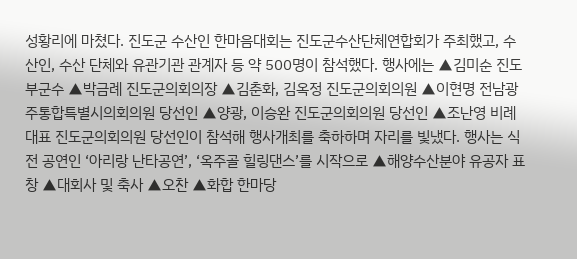성황리에 마쳤다. 진도군 수산인 한마음대회는 진도군수산단체연합회가 주최했고, 수산인, 수산 단체와 유관기관 관계자 등 약 500명이 참석했다. 행사에는 ▲김미순 진도부군수 ▲박금례 진도군의회의장 ▲김춘화, 김옥정 진도군의회의원 ▲이현명 전남광주통합특별시의회의원 당선인 ▲양광, 이승완 진도군의회의원 당선인 ▲조난영 비례대표 진도군의회의원 당선인이 참석해 행사개최를 축하하며 자리를 빛냈다. 행사는 식전 공연인 ‘아리랑 난타공연’, ‘옥주골 힐링댄스’를 시작으로 ▲해양수산분야 유공자 표창 ▲대회사 및 축사 ▲오찬 ▲화합 한마당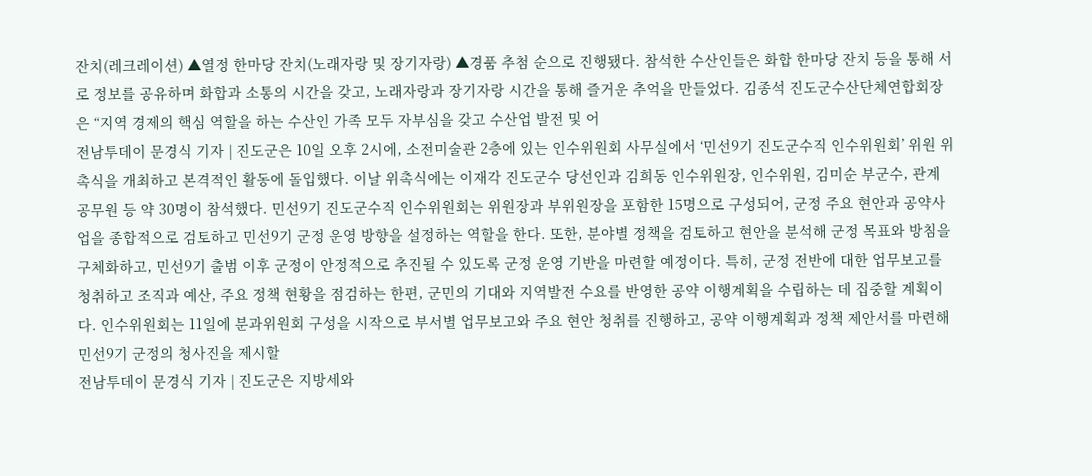잔치(레크레이션) ▲열정 한마당 잔치(노래자랑 및 장기자랑) ▲경품 추첨 순으로 진행됐다. 참석한 수산인들은 화합 한마당 잔치 등을 통해 서로 정보를 공유하며 화합과 소통의 시간을 갖고, 노래자랑과 장기자랑 시간을 통해 즐거운 추억을 만들었다. 김종석 진도군수산단체연합회장은 “지역 경제의 핵심 역할을 하는 수산인 가족 모두 자부심을 갖고 수산업 발전 및 어
전남투데이 문경식 기자 | 진도군은 10일 오후 2시에, 소전미술관 2층에 있는 인수위원회 사무실에서 ‘민선9기 진도군수직 인수위원회’ 위원 위촉식을 개최하고 본격적인 활동에 돌입했다. 이날 위촉식에는 이재각 진도군수 당선인과 김희동 인수위원장, 인수위원, 김미순 부군수, 관계 공무원 등 약 30명이 참석했다. 민선9기 진도군수직 인수위원회는 위원장과 부위원장을 포함한 15명으로 구성되어, 군정 주요 현안과 공약사업을 종합적으로 검토하고 민선9기 군정 운영 방향을 설정하는 역할을 한다. 또한, 분야별 정책을 검토하고 현안을 분석해 군정 목표와 방침을 구체화하고, 민선9기 출범 이후 군정이 안정적으로 추진될 수 있도록 군정 운영 기반을 마련할 예정이다. 특히, 군정 전반에 대한 업무보고를 청취하고 조직과 예산, 주요 정책 현황을 점검하는 한편, 군민의 기대와 지역발전 수요를 반영한 공약 이행계획을 수립하는 데 집중할 계획이다. 인수위원회는 11일에 분과위원회 구성을 시작으로 부서별 업무보고와 주요 현안 청취를 진행하고, 공약 이행계획과 정책 제안서를 마련해 민선9기 군정의 청사진을 제시할
전남투데이 문경식 기자 | 진도군은 지방세와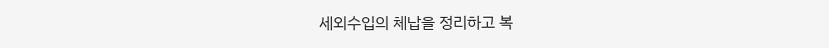세외수입의 체납을 정리하고 복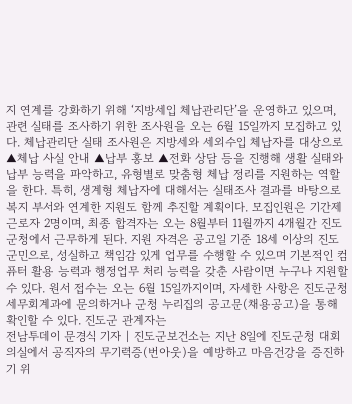지 연계를 강화하기 위해 ‘지방세입 체납관리단’을 운영하고 있으며, 관련 실태를 조사하기 위한 조사원을 오는 6월 15일까지 모집하고 있다. 체납관리단 실태 조사원은 지방세와 세외수입 체납자를 대상으로 ▲체납 사실 안내 ▲납부 홍보 ▲전화 상담 등을 진행해 생활 실태와 납부 능력을 파악하고, 유형별로 맞춤형 체납 정리를 지원하는 역할을 한다. 특히, 생계형 체납자에 대해서는 실태조사 결과를 바탕으로 복지 부서와 연계한 지원도 함께 추진할 계획이다. 모집인원은 기간제근로자 2명이며, 최종 합격자는 오는 8월부터 11월까지 4개월간 진도군청에서 근무하게 된다. 지원 자격은 공고일 기준 18세 이상의 진도군민으로, 성실하고 책임감 있게 업무를 수행할 수 있으며 기본적인 컴퓨터 활용 능력과 행정업무 처리 능력을 갖춘 사람이면 누구나 지원할 수 있다. 원서 접수는 오는 6월 15일까지이며, 자세한 사항은 진도군청 세무회계과에 문의하거나 군청 누리집의 공고문(채용공고)을 통해 확인할 수 있다. 진도군 관계자는
전남투데이 문경식 기자 | 진도군보건소는 지난 8일에 진도군청 대회의실에서 공직자의 무기력증(번아웃)을 예방하고 마음건강을 증진하기 위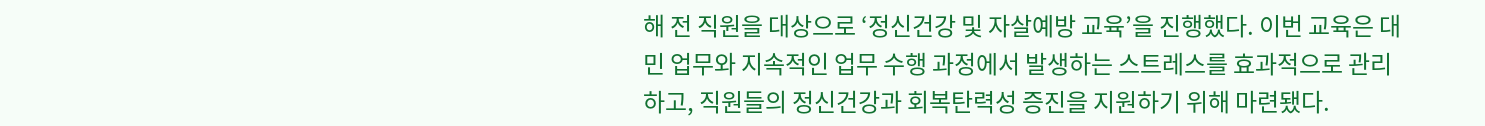해 전 직원을 대상으로 ‘정신건강 및 자살예방 교육’을 진행했다. 이번 교육은 대민 업무와 지속적인 업무 수행 과정에서 발생하는 스트레스를 효과적으로 관리하고, 직원들의 정신건강과 회복탄력성 증진을 지원하기 위해 마련됐다.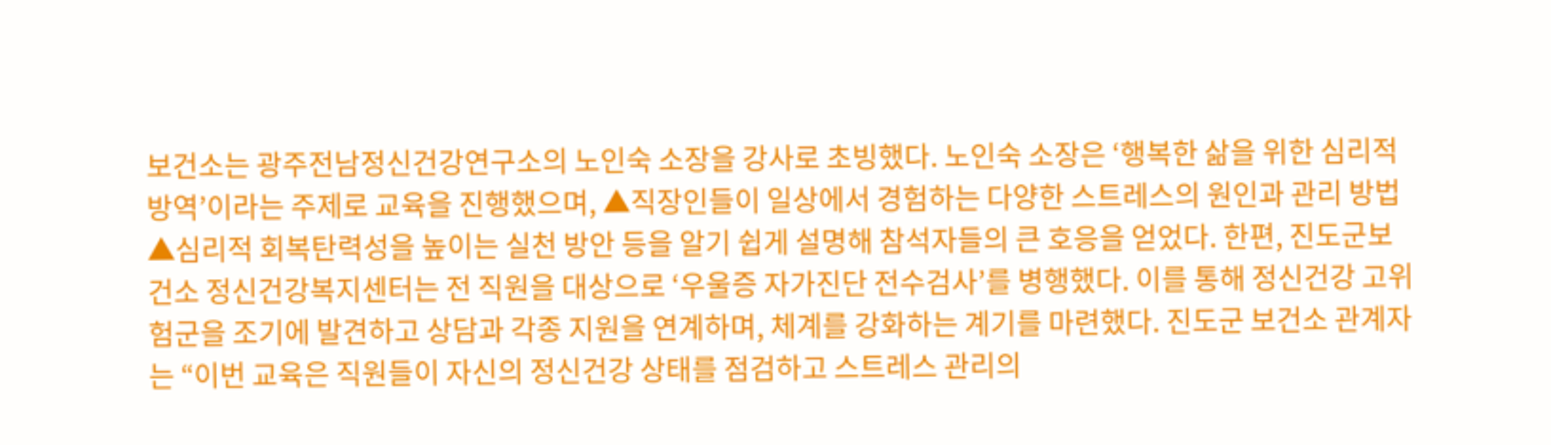보건소는 광주전남정신건강연구소의 노인숙 소장을 강사로 초빙했다. 노인숙 소장은 ‘행복한 삶을 위한 심리적 방역’이라는 주제로 교육을 진행했으며, ▲직장인들이 일상에서 경험하는 다양한 스트레스의 원인과 관리 방법 ▲심리적 회복탄력성을 높이는 실천 방안 등을 알기 쉽게 설명해 참석자들의 큰 호응을 얻었다. 한편, 진도군보건소 정신건강복지센터는 전 직원을 대상으로 ‘우울증 자가진단 전수검사’를 병행했다. 이를 통해 정신건강 고위험군을 조기에 발견하고 상담과 각종 지원을 연계하며, 체계를 강화하는 계기를 마련했다. 진도군 보건소 관계자는 “이번 교육은 직원들이 자신의 정신건강 상태를 점검하고 스트레스 관리의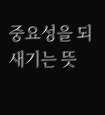중요성을 되새기는 뜻